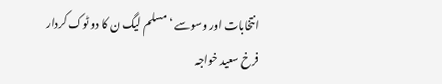انتخابات اور وسوسے ‘ مسلم لیگ ن کا دو ٹوک کردار
فرخ سعید خواجہ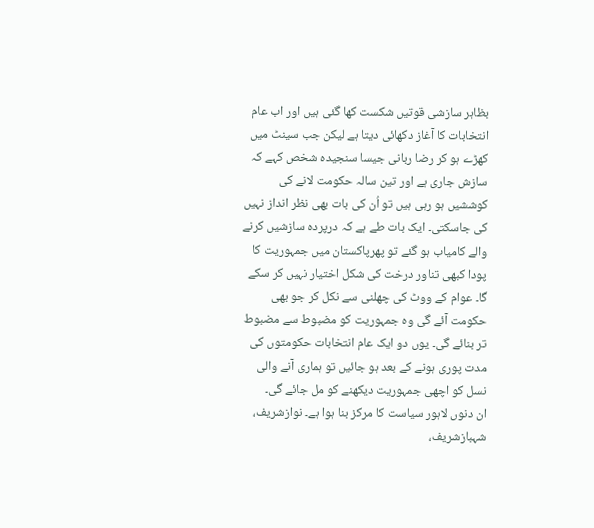بظاہر سازشی قوتیں شکست کھا گئی ہیں اور اب عام انتخابات کا آغاز دکھائی دیتا ہے لیکن جب سینٹ میں کھڑے ہو کر رضا ربانی جیسا سنجیدہ شخص کہے کہ سازش جاری ہے اور تین سالہ حکومت لانے کی کوششیں ہو رہی ہیں تو اُن کی بات بھی نظر انداز نہیں کی جاسکتی۔ ایک بات طے ہے کہ درپردہ سازشیں کرنے والے کامیاب ہو گئے تو پھرپاکستان میں جمہوریت کا پودا کبھی تناور درخت کی شکل اختیار نہیں کر سکے گا۔ عوام کے ووٹ کی چھلنی سے نکل کر جو بھی حکومت آئے گی وہ جمہوریت کو مضبوط سے مضبوط تر بنائے گی۔ یوں دو ایک عام انتخابات حکومتوں کی مدت پوری ہونے کے بعد ہو جائیں تو ہماری آنے والی نسل کو اچھی جمہوریت دیکھنے کو مل جائے گی۔
ان دنوں لاہور سیاست کا مرکز بنا ہوا ہے۔ نوازشریف، شہبازشریف،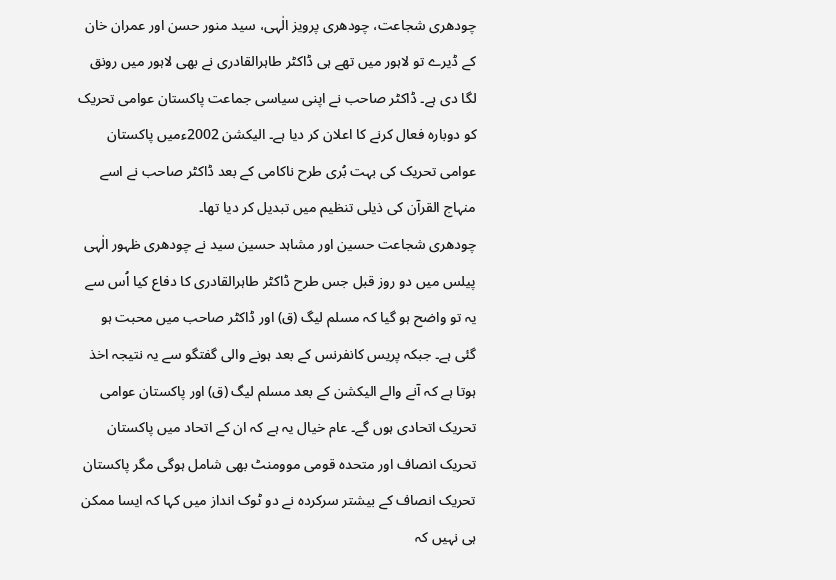چودھری شجاعت، چودھری پرویز الٰہی، سید منور حسن اور عمران خان کے ڈیرے تو لاہور میں تھے ہی ڈاکٹر طاہرالقادری نے بھی لاہور میں رونق لگا دی ہے۔ ڈاکٹر صاحب نے اپنی سیاسی جماعت پاکستان عوامی تحریک کو دوبارہ فعال کرنے کا اعلان کر دیا ہے۔ الیکشن 2002ءمیں پاکستان عوامی تحریک کی بہت بُری طرح ناکامی کے بعد ڈاکٹر صاحب نے اسے منہاج القرآن کی ذیلی تنظیم میں تبدیل کر دیا تھا۔
چودھری شجاعت حسین اور مشاہد حسین سید نے چودھری ظہور الٰہی پیلس میں دو روز قبل جس طرح ڈاکٹر طاہرالقادری کا دفاع کیا اُس سے یہ تو واضح ہو گیا کہ مسلم لیگ (ق) اور ڈاکٹر صاحب میں محبت ہو گئی ہے۔ جبکہ پریس کانفرنس کے بعد ہونے والی گفتگو سے یہ نتیجہ اخذ ہوتا ہے کہ آنے والے الیکشن کے بعد مسلم لیگ (ق) اور پاکستان عوامی تحریک اتحادی ہوں گے۔ عام خیال یہ ہے کہ ان کے اتحاد میں پاکستان تحریک انصاف اور متحدہ قومی موومنٹ بھی شامل ہوگی مگر پاکستان تحریک انصاف کے بیشتر سرکردہ نے دو ٹوک انداز میں کہا کہ ایسا ممکن ہی نہیں کہ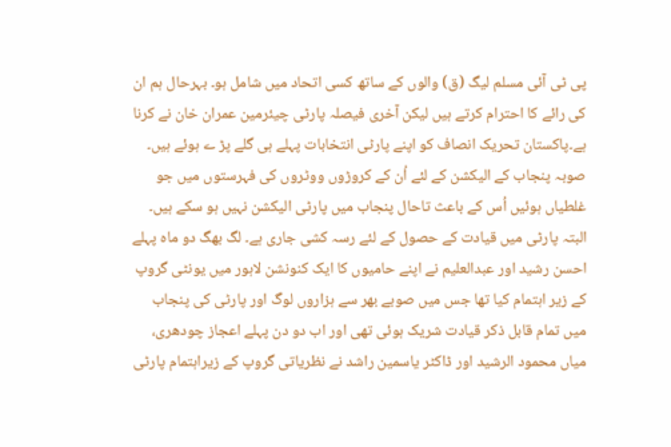پی ٹی آئی مسلم لیگ (ق) والوں کے ساتھ کسی اتحاد میں شامل ہو۔ بہرحال ہم ان کی رائے کا احترام کرتے ہیں لیکن آخری فیصلہ پارٹی چیئرمین عمران خان نے کرنا ہے۔پاکستان تحریک انصاف کو اپنے پارٹی انتخابات پہلے ہی گلے پڑ ے ہوئے ہیں۔ صوبہ پنجاب کے الیکشن کے لئے اُن کے کروڑوں ووٹروں کی فہرستوں میں جو غلطیاں ہوئیں اُس کے باعث تاحال پنجاب میں پارٹی الیکشن نہیں ہو سکے ہیں۔ البتہ پارٹی میں قیادت کے حصول کے لئے رسہ کشی جاری ہے۔ لگ بھگ دو ماہ پہلے احسن رشید اور عبدالعلیم نے اپنے حامیوں کا ایک کنونشن لاہور میں یونٹی گروپ کے زیر اہتمام کیا تھا جس میں صوبے بھر سے ہزاروں لوگ اور پارٹی کی پنجاب میں تمام قابل ذکر قیادت شریک ہوئی تھی اور اب دو دن پہلے اعجاز چودھری، میاں محمود الرشید اور ڈاکٹر یاسمین راشد نے نظریاتی گروپ کے زیراہتمام پارٹی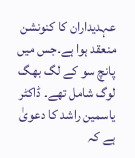عہدیداران کا کنونشن منعقد ہوا ہے۔جس میں پانچ سو کے لگ بھگ لوگ شامل تھے۔ ڈاکٹر یاسمین راشد کا دعویٰ ہے کہ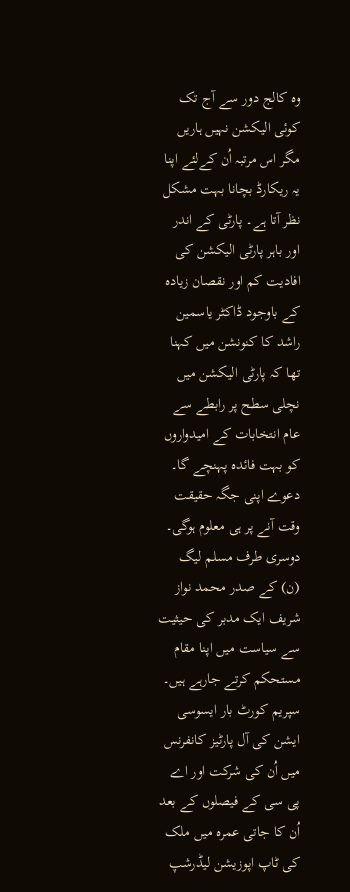وہ کالج دور سے آج تک کوئی الیکشن نہیں ہاریں مگر اس مرتبہ اُن کےلئے اپنا یہ ریکارڈ بچانا بہت مشکل نظر آتا ہے۔ پارٹی کے اندر اور باہر پارٹی الیکشن کی افادیت کم اور نقصان زیادہ کے باوجود ڈاکٹر یاسمین راشد کا کنونشن میں کہنا تھا کہ پارٹی الیکشن میں نچلی سطح پر رابطے سے عام انتخابات کے امیدواروں کو بہت فائدہ پہنچے گا۔ دعوے اپنی جگہ حقیقت وقت آنے پر ہی معلوم ہوگی۔ دوسری طرف مسلم لیگ (ن) کے صدر محمد نواز شریف ایک مدبر کی حیثیت سے سیاست میں اپنا مقام مستحکم کرتے جارہے ہیں۔ سپریم کورٹ بار ایسوسی ایشن کی آل پارٹیز کانفرنس میں اُن کی شرکت اور اے پی سی کے فیصلوں کے بعد اُن کا جاتی عمرہ میں ملک کی ٹاپ اپوزیشن لیڈرشپ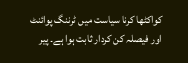کواکٹھا کرنا سیاست میں ٹرننگ پوائنٹ اور فیصلہ کن کردار ثابت ہوا ہے۔ پیر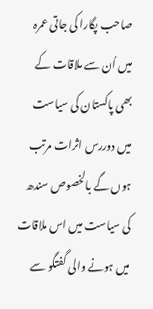صاحب پگارا کی جاتی عمرہ میں اُن سے ملاقات کے بھی پاکستان کی سیاست میں دوررس اثرات مرتب ہوں گے بالخصوص سندھ کی سیاست میں اس ملاقات میں ہونے والی گفتگو سے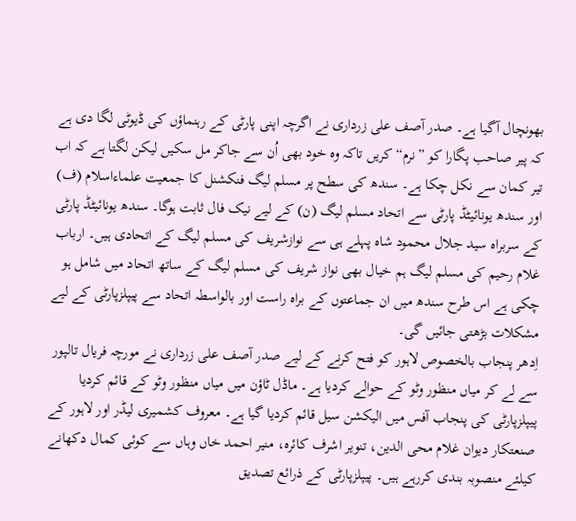بھونچال آگیا ہے۔ صدر آصف علی زرداری نے اگرچہ اپنی پارٹی کے رہنماؤں کی ڈیوٹی لگا دی ہے کہ پیر صاحب پگارا کو ”نرم“ کریں تاکہ وہ خود بھی اُن سے جاکر مل سکیں لیکن لگتا ہے کہ اب تیر کمان سے نکل چکا ہے۔ سندھ کی سطح پر مسلم لیگ فنکشنل کا جمعیت علماءاسلام (ف) اور سندھ یونائیٹڈ پارٹی سے اتحاد مسلم لیگ (ن) کے لیے نیک فال ثابت ہوگا۔ سندھ یونائیٹڈ پارٹی کے سربراہ سید جلال محمود شاہ پہلے ہی سے نوازشریف کی مسلم لیگ کے اتحادی ہیں۔ ارباب غلام رحیم کی مسلم لیگ ہم خیال بھی نواز شریف کی مسلم لیگ کے ساتھ اتحاد میں شامل ہو چکی ہے اس طرح سندھ میں ان جماعتوں کے براہ راست اور بالواسطہ اتحاد سے پیپلزپارٹی کے لیے مشکلات بڑھتی جائیں گی۔
اِدھر پنجاب بالخصوص لاہور کو فتح کرنے کے لیے صدر آصف علی زرداری نے مورچہ فریال تالپور سے لے کر میاں منظور وٹو کے حوالے کردیا ہے۔ ماڈل ٹاؤن میں میاں منظور وٹو کے قائم کردیا پیپلزپارٹی کی پنجاب آفس میں الیکشن سیل قائم کردیا گیا ہے۔ معروف کشمیری لیڈر اور لاہور کے صنعتکار دیوان غلام محی الدین، تنویر اشرف کائرہ، منیر احمد خاں وہاں سے کوئی کمال دکھانے کیلئے منصوبہ بندی کررہے ہیں۔ پیپلزپارٹی کے ذرائع تصدیق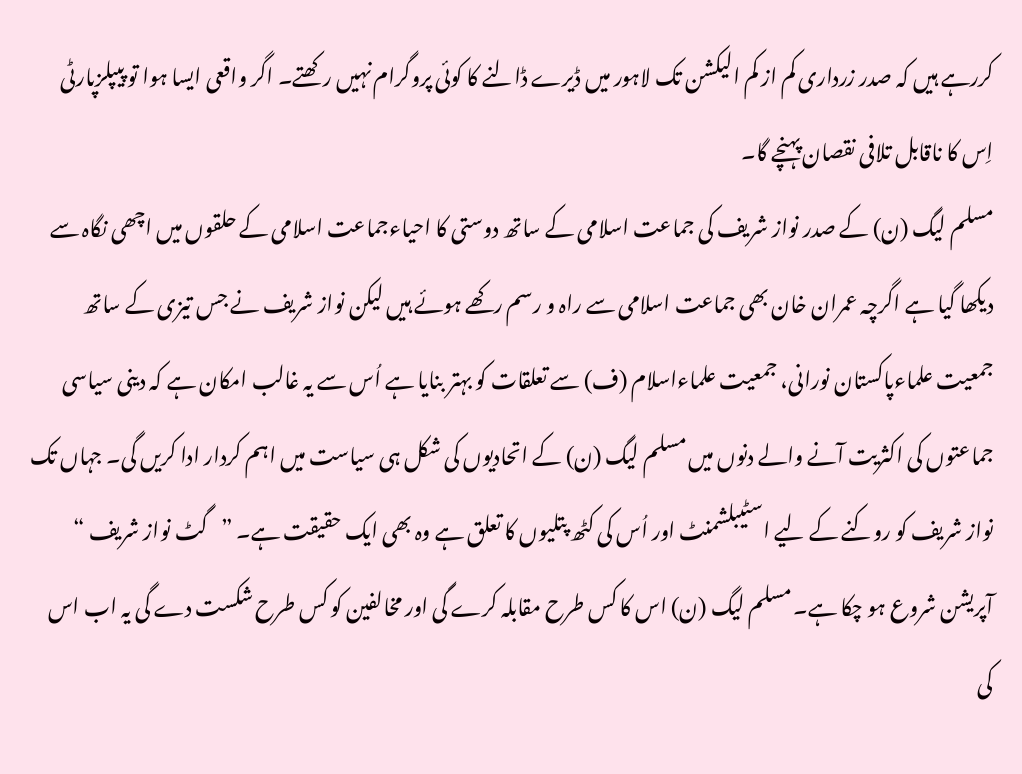کررہے ہیں کہ صدر زرداری کم از کم الیکشن تک لاہور میں ڈیرے ڈالنے کا کوئی پروگرام نہیں رکھتے۔ اگر واقعی ایسا ہوا تو پیپلزپارٹی اِس کا ناقابل تلافی نقصان پہنچے گا۔
مسلم لیگ (ن) کے صدر نواز شریف کی جماعت اسلامی کے ساتھ دوستی کا احیاءجماعت اسلامی کے حلقوں میں اچھی نگاہ سے دیکھا گیا ہے اگرچہ عمران خان بھی جماعت اسلامی سے راہ و رسم رکھے ہوئے ہیں لیکن نواز شریف نے جس تیزی کے ساتھ جمعیت علماءپاکستان نورانی، جمعیت علماءاسلام (ف) سے تعلقات کو بہتر بنایا ہے اُس سے یہ غالب امکان ہے کہ دینی سیاسی جماعتوں کی اکثریت آنے والے دنوں میں مسلم لیگ (ن) کے اتحادیوں کی شکل ہی سیاست میں اہم کردار ادا کریں گی۔ جہاں تک نواز شریف کو روکنے کے لیے اسٹیبلشمنٹ اور اُس کی کٹھ پتلیوں کا تعلق ہے وہ بھی ایک حقیقت ہے۔ ”گٹ نواز شریف “ آپریشن شروع ہو چکا ہے۔ مسلم لیگ (ن) اس کا کس طرح مقابلہ کرے گی اور مخالفین کو کس طرح شکست دے گی یہ اب اس کی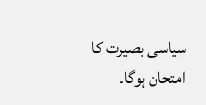سیاسی بصیرت کا امتحان ہوگا۔